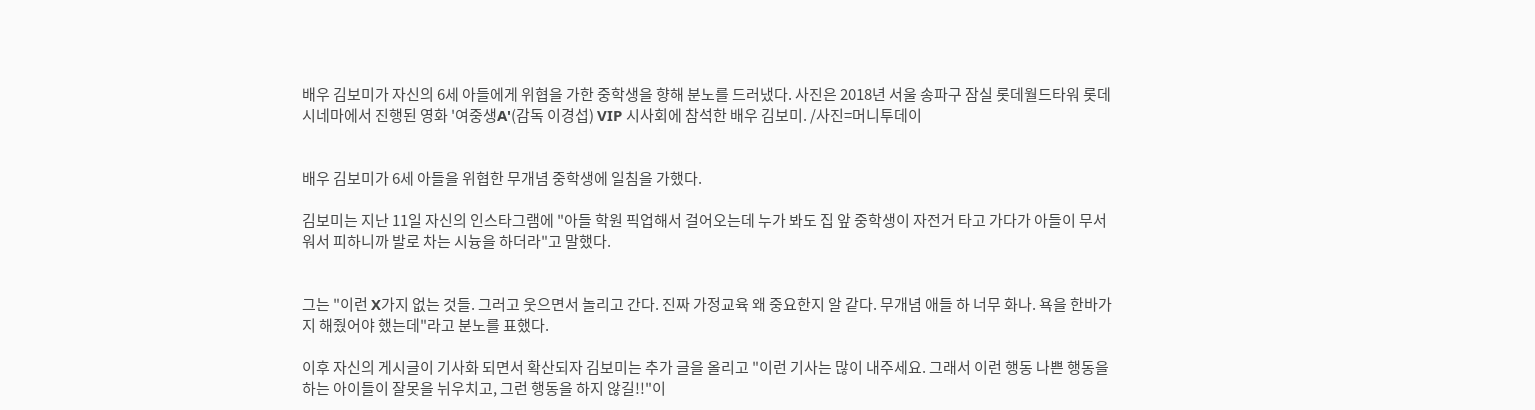배우 김보미가 자신의 6세 아들에게 위협을 가한 중학생을 향해 분노를 드러냈다. 사진은 2018년 서울 송파구 잠실 롯데월드타워 롯데시네마에서 진행된 영화 '여중생A'(감독 이경섭) VIP 시사회에 참석한 배우 김보미. /사진=머니투데이


배우 김보미가 6세 아들을 위협한 무개념 중학생에 일침을 가했다.

김보미는 지난 11일 자신의 인스타그램에 "아들 학원 픽업해서 걸어오는데 누가 봐도 집 앞 중학생이 자전거 타고 가다가 아들이 무서워서 피하니까 발로 차는 시늉을 하더라"고 말했다.


그는 "이런 X가지 없는 것들. 그러고 웃으면서 놀리고 간다. 진짜 가정교육 왜 중요한지 알 같다. 무개념 애들 하 너무 화나. 욕을 한바가지 해줬어야 했는데"라고 분노를 표했다.

이후 자신의 게시글이 기사화 되면서 확산되자 김보미는 추가 글을 올리고 "이런 기사는 많이 내주세요. 그래서 이런 행동 나쁜 행동을 하는 아이들이 잘못을 뉘우치고, 그런 행동을 하지 않길!!"이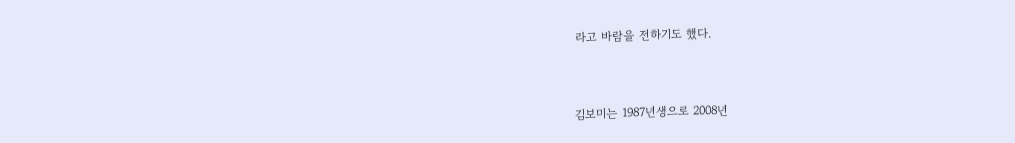라고 바람을 전하기도 했다.


김보미는 1987년생으로 2008년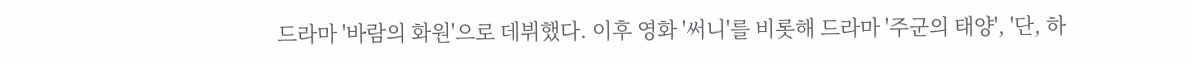드라마 '바람의 화원'으로 데뷔했다. 이후 영화 '써니'를 비롯해 드라마 '주군의 태양', '단, 하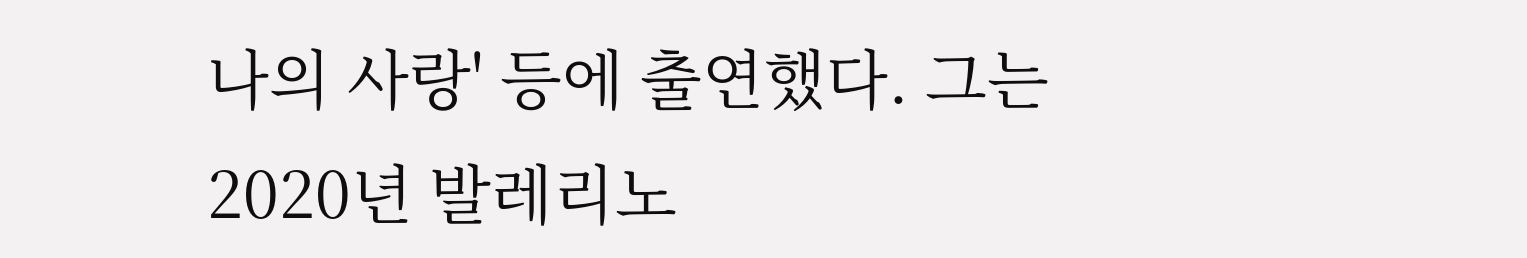나의 사랑' 등에 출연했다. 그는 2020년 발레리노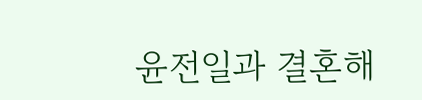윤전일과 결혼해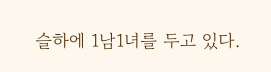슬하에 1남1녀를 두고 있다.